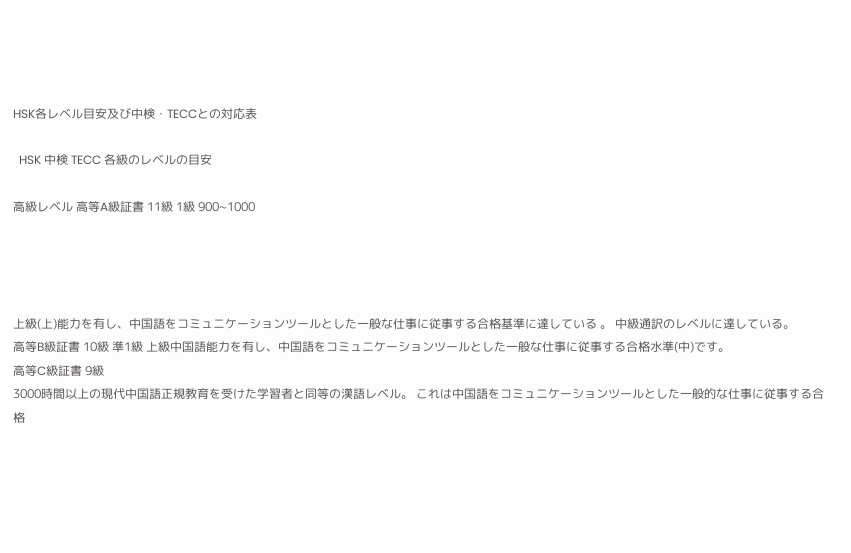HSK各レベル目安及び中検・TECCとの対応表

  HSK 中検 TECC 各級のレベルの目安

高級レベル 高等A級証書 11級 1級 900~1000




上級(上)能力を有し、中国語をコミュニケーションツールとした一般な仕事に従事する合格基準に達している 。 中級通訳のレベルに達している。
高等B級証書 10級 準1級 上級中国語能力を有し、中国語をコミュニケーションツールとした一般な仕事に従事する合格水準(中)です。
高等C級証書 9級
3000時間以上の現代中国語正規教育を受けた学習者と同等の漢語レベル。 これは中国語をコミュニケーションツールとした一般的な仕事に従事する合格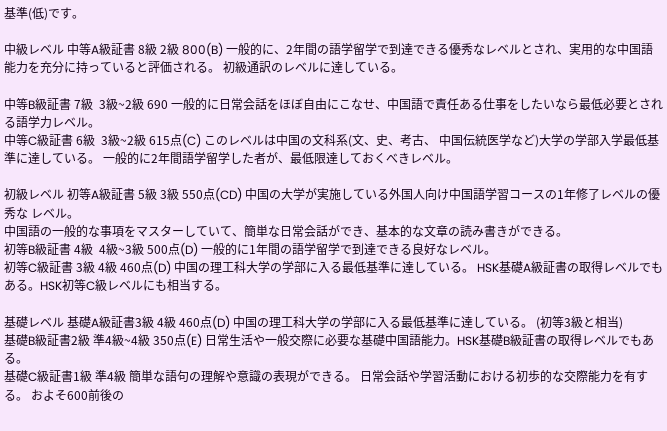基準(低)です。

中級レベル 中等A級証書 8級 2級 800(B) 一般的に、2年間の語学留学で到達できる優秀なレベルとされ、実用的な中国語能力を充分に持っていると評価される。 初級通訳のレベルに達している。

中等B級証書 7級  3級~2級 690 一般的に日常会話をほぼ自由にこなせ、中国語で責任ある仕事をしたいなら最低必要とされる語学力レベル。
中等C級証書 6級  3級~2級 615点(C) このレベルは中国の文科系(文、史、考古、 中国伝統医学など)大学の学部入学最低基準に達している。 一般的に2年間語学留学した者が、最低限達しておくべきレベル。

初級レベル 初等A級証書 5級 3級 550点(CD) 中国の大学が実施している外国人向け中国語学習コースの1年修了レベルの優秀な レベル。
中国語の一般的な事項をマスターしていて、簡単な日常会話ができ、基本的な文章の読み書きができる。
初等B級証書 4級  4級~3級 500点(D) 一般的に1年間の語学留学で到達できる良好なレベル。
初等C級証書 3級 4級 460点(D) 中国の理工科大学の学部に入る最低基準に達している。 HSK基礎A級証書の取得レベルでもある。HSK初等C級レベルにも相当する。

基礎レベル 基礎A級証書3級 4級 460点(D) 中国の理工科大学の学部に入る最低基準に達している。 (初等3級と相当)
基礎B級証書2級 準4級~4級 350点(E) 日常生活や一般交際に必要な基礎中国語能力。HSK基礎B級証書の取得レベルでもある。
基礎C級証書1級 準4級 簡単な語句の理解や意識の表現ができる。 日常会話や学習活動における初歩的な交際能力を有する。 およそ600前後の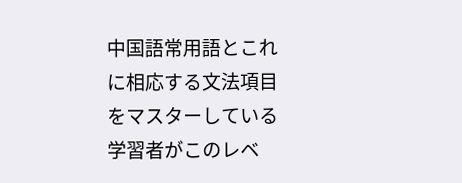中国語常用語とこれに相応する文法項目をマスターしている学習者がこのレベ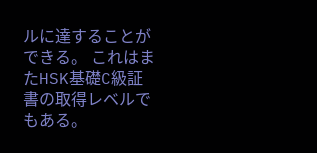ルに達することができる。 これはまたHSK基礎C級証書の取得レベルでもある。